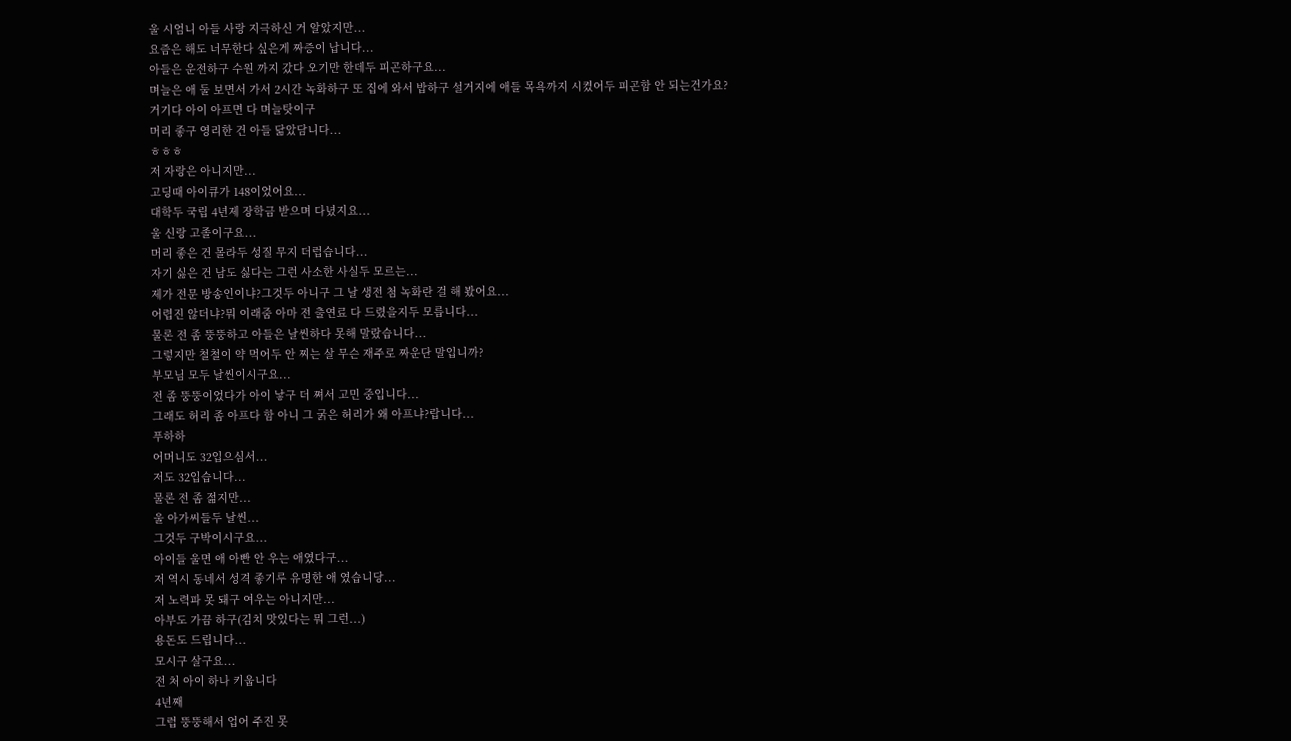울 시엄니 아들 사랑 지극하신 거 알았지만...
요즘은 해도 너무한다 싶은게 짜증이 납니다...
아들은 운전하구 수원 까지 갔다 오기만 한데두 피곤하구요...
며늘은 애 둘 보면서 가서 2시간 녹화하구 또 집에 와서 밥하구 설거지에 애들 목욕까지 시켰어두 피곤함 안 되는건가요?
거기다 아이 아프면 다 며늘탓이구
머리 좋구 영리한 건 아들 닮았담니다...
ㅎㅎㅎ
저 자랑은 아니지만...
고딩때 아이큐가 148이었어요...
대학두 국립 4년제 장학금 받으며 다녔지요...
울 신랑 고졸이구요...
머리 좋은 건 몰라두 성질 무지 더럽습니다...
자기 싫은 건 남도 싫다는 그런 사소한 사실두 모르는...
제가 전문 방송인이냐?그것두 아니구 그 날 생전 첨 녹화란 걸 해 봤어요...
어렵진 않더냐?뭐 이래줌 아마 전 출연료 다 드렸을지두 모릅니다...
물론 전 좀 뚱뚱하고 아들은 날씬하다 못해 말랐습니다...
그렇지만 철철이 약 먹어두 안 찌는 살 무슨 재주로 짜운단 말입니까?
부모님 모두 날씬이시구요...
전 좀 뚱뚱이었다가 아이 낳구 더 쪄서 고민 중입니다...
그래도 허리 좀 아프다 함 아니 그 굵은 허리가 왜 아프냐?랍니다...
푸하하
어머니도 32입으심서...
저도 32입습니다...
물론 전 좀 젊지만...
울 아가씨들두 날씬...
그것두 구박이시구요...
아이들 울면 애 아빤 안 우는 애였다구...
저 역시 동네서 성격 좋기루 유명한 애 였습니당...
저 노력파 못 돼구 여우는 아니지만...
아부도 가끔 하구(김치 맛있다는 뭐 그런...)
용돈도 드립니다...
모시구 살구요...
전 처 아이 하나 키웁니다
4년째
그럽 뚱뚱해서 업어 주진 못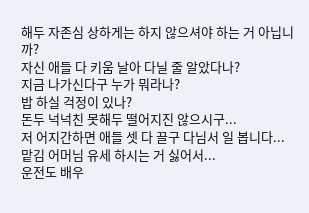해두 자존심 상하게는 하지 않으셔야 하는 거 아닙니까?
자신 애들 다 키움 날아 다닐 줄 알았다나?
지금 나가신다구 누가 뭐라나?
밥 하실 걱정이 있나?
돈두 넉넉친 못해두 떨어지진 않으시구...
저 어지간하면 애들 셋 다 끌구 다님서 일 봅니다...
맡김 어머님 유세 하시는 거 싫어서...
운전도 배우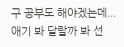구 공부도 해야겠는데...
애기 봐 달랄까 봐 선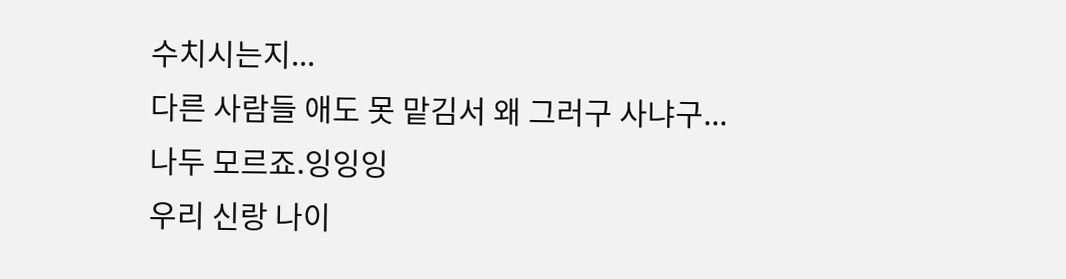수치시는지...
다른 사람들 애도 못 맡김서 왜 그러구 사냐구...
나두 모르죠.잉잉잉
우리 신랑 나이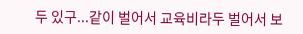두 있구...같이 벌어서 교육비라두 벌어서 보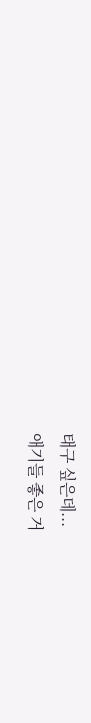태구 싶은데...
애기들 좋은 거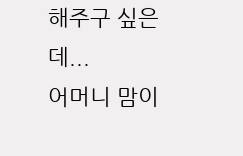해주구 싶은데...
어머니 맘이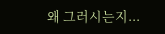왜 그러시는지...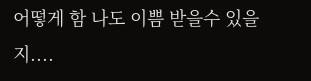어떻게 함 나도 이쁨 받을수 있을지....